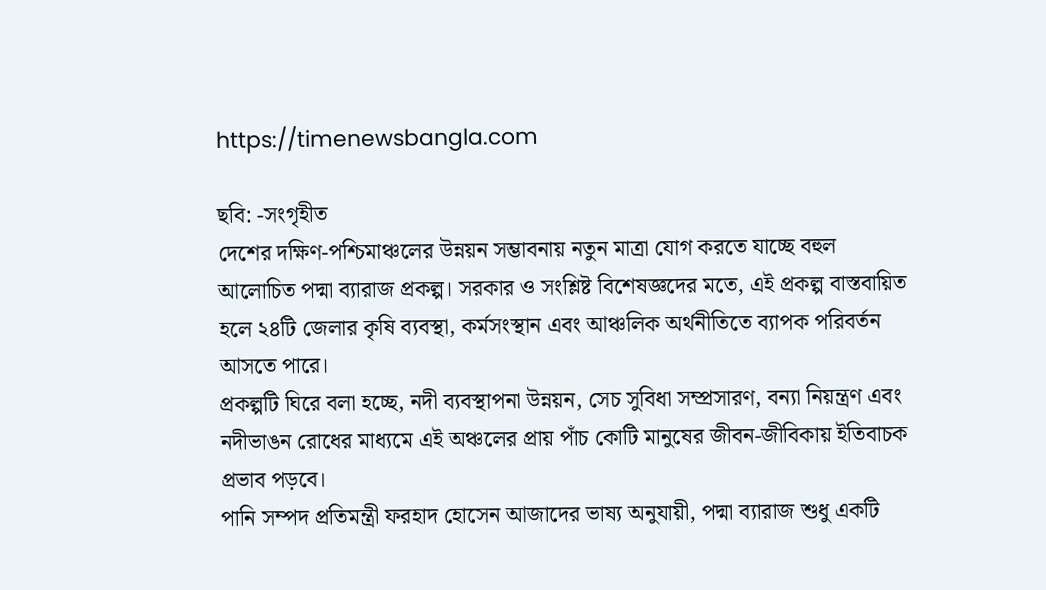https://timenewsbangla.com

ছবি: -সংগৃহীত
দেশের দক্ষিণ-পশ্চিমাঞ্চলের উন্নয়ন সম্ভাবনায় নতুন মাত্রা যোগ করতে যাচ্ছে বহুল আলোচিত পদ্মা ব্যারাজ প্রকল্প। সরকার ও সংশ্লিষ্ট বিশেষজ্ঞদের মতে, এই প্রকল্প বাস্তবায়িত হলে ২৪টি জেলার কৃষি ব্যবস্থা, কর্মসংস্থান এবং আঞ্চলিক অর্থনীতিতে ব্যাপক পরিবর্তন আসতে পারে।
প্রকল্পটি ঘিরে বলা হচ্ছে, নদী ব্যবস্থাপনা উন্নয়ন, সেচ সুবিধা সম্প্রসারণ, বন্যা নিয়ন্ত্রণ এবং নদীভাঙন রোধের মাধ্যমে এই অঞ্চলের প্রায় পাঁচ কোটি মানুষের জীবন-জীবিকায় ইতিবাচক প্রভাব পড়বে।
পানি সম্পদ প্রতিমন্ত্রী ফরহাদ হোসেন আজাদের ভাষ্য অনুযায়ী, পদ্মা ব্যারাজ শুধু একটি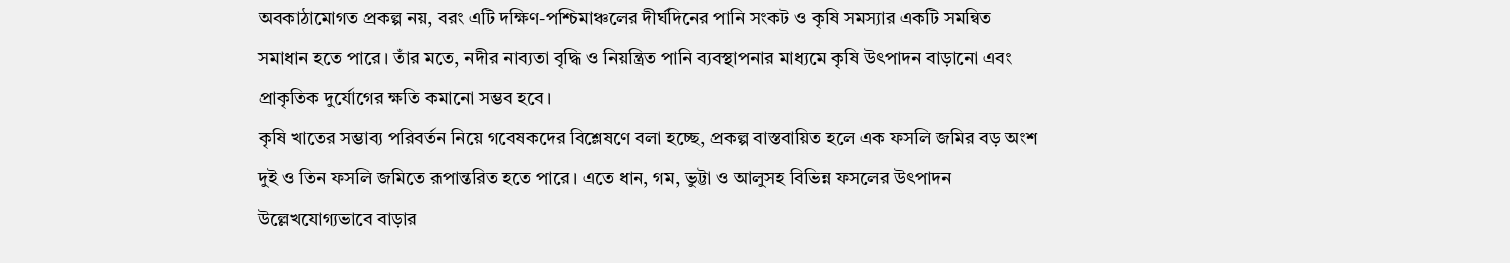অবকাঠামোগত প্রকল্প নয়, বরং এটি দক্ষিণ-পশ্চিমাঞ্চলের দীর্ঘদিনের পানি সংকট ও কৃষি সমস্যার একটি সমন্বিত সমাধান হতে পারে। তাঁর মতে, নদীর নাব্যতা বৃদ্ধি ও নিয়ন্ত্রিত পানি ব্যবস্থাপনার মাধ্যমে কৃষি উৎপাদন বাড়ানো এবং প্রাকৃতিক দুর্যোগের ক্ষতি কমানো সম্ভব হবে।
কৃষি খাতের সম্ভাব্য পরিবর্তন নিয়ে গবেষকদের বিশ্লেষণে বলা হচ্ছে, প্রকল্প বাস্তবায়িত হলে এক ফসলি জমির বড় অংশ দুই ও তিন ফসলি জমিতে রূপান্তরিত হতে পারে। এতে ধান, গম, ভুট্টা ও আলুসহ বিভিন্ন ফসলের উৎপাদন উল্লেখযোগ্যভাবে বাড়ার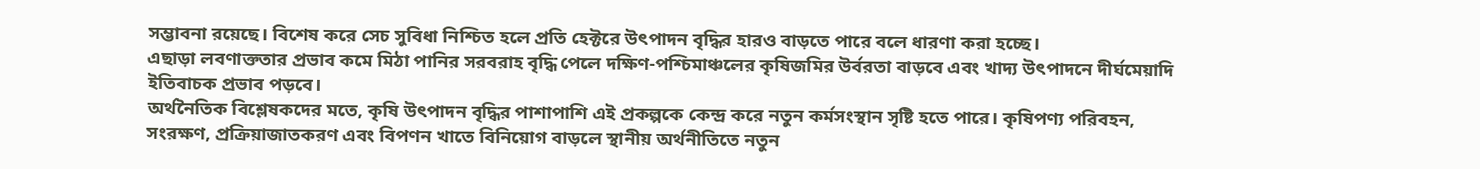সম্ভাবনা রয়েছে। বিশেষ করে সেচ সুবিধা নিশ্চিত হলে প্রতি হেক্টরে উৎপাদন বৃদ্ধির হারও বাড়তে পারে বলে ধারণা করা হচ্ছে।
এছাড়া লবণাক্ততার প্রভাব কমে মিঠা পানির সরবরাহ বৃদ্ধি পেলে দক্ষিণ-পশ্চিমাঞ্চলের কৃষিজমির উর্বরতা বাড়বে এবং খাদ্য উৎপাদনে দীর্ঘমেয়াদি ইতিবাচক প্রভাব পড়বে।
অর্থনৈতিক বিশ্লেষকদের মতে, কৃষি উৎপাদন বৃদ্ধির পাশাপাশি এই প্রকল্পকে কেন্দ্র করে নতুন কর্মসংস্থান সৃষ্টি হতে পারে। কৃষিপণ্য পরিবহন, সংরক্ষণ, প্রক্রিয়াজাতকরণ এবং বিপণন খাতে বিনিয়োগ বাড়লে স্থানীয় অর্থনীতিতে নতুন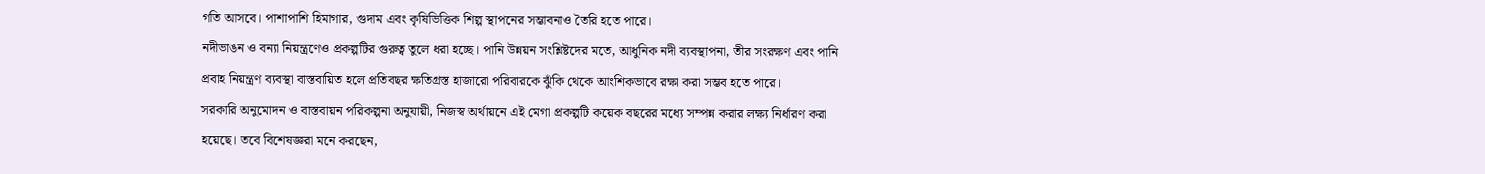গতি আসবে। পাশাপাশি হিমাগার, গুদাম এবং কৃষিভিত্তিক শিল্প স্থাপনের সম্ভাবনাও তৈরি হতে পারে।
নদীভাঙন ও বন্যা নিয়ন্ত্রণেও প্রকল্পটির গুরুত্ব তুলে ধরা হচ্ছে। পানি উন্নয়ন সংশ্লিষ্টদের মতে, আধুনিক নদী ব্যবস্থাপনা, তীর সংরক্ষণ এবং পানি প্রবাহ নিয়ন্ত্রণ ব্যবস্থা বাস্তবায়িত হলে প্রতিবছর ক্ষতিগ্রস্ত হাজারো পরিবারকে ঝুঁকি থেকে আংশিকভাবে রক্ষা করা সম্ভব হতে পারে।
সরকারি অনুমোদন ও বাস্তবায়ন পরিকল্পনা অনুযায়ী, নিজস্ব অর্থায়নে এই মেগা প্রকল্পটি কয়েক বছরের মধ্যে সম্পন্ন করার লক্ষ্য নির্ধারণ করা হয়েছে। তবে বিশেষজ্ঞরা মনে করছেন,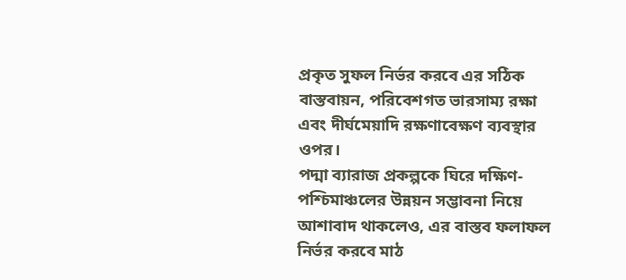প্রকৃত সুফল নির্ভর করবে এর সঠিক বাস্তবায়ন, পরিবেশগত ভারসাম্য রক্ষা এবং দীর্ঘমেয়াদি রক্ষণাবেক্ষণ ব্যবস্থার ওপর।
পদ্মা ব্যারাজ প্রকল্পকে ঘিরে দক্ষিণ-পশ্চিমাঞ্চলের উন্নয়ন সম্ভাবনা নিয়ে আশাবাদ থাকলেও, এর বাস্তব ফলাফল নির্ভর করবে মাঠ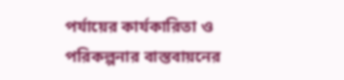পর্যায়ের কার্যকারিতা ও পরিকল্পনার বাস্তবায়নের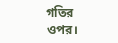গতির ওপর।